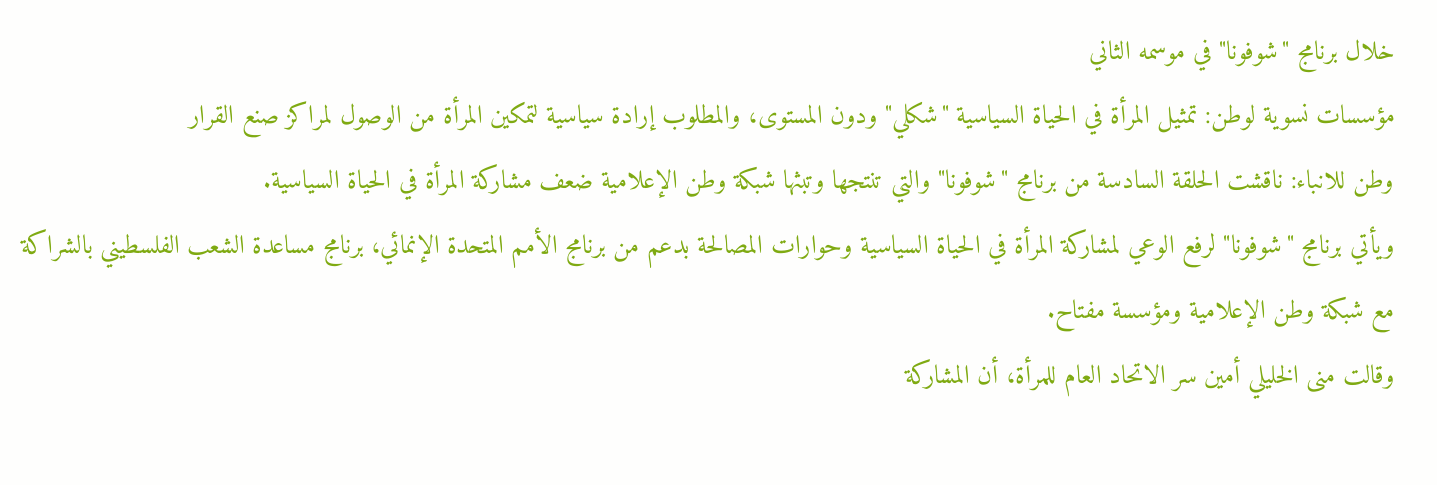خلال برنامج "شوفونا" في موسمه الثاني
مؤسسات نسوية لوطن: تمثيل المرأة في الحياة السياسية "شكلي" ودون المستوى، والمطلوب إرادة سياسية لتمكين المرأة من الوصول لمراكز صنع القرار
وطن للانباء: ناقشت الحلقة السادسة من برنامج "شوفونا" والتي تنتجها وتبثها شبكة وطن الإعلامية ضعف مشاركة المرأة في الحياة السياسية.
ويأتي برنامج "شوفونا" لرفع الوعي لمشاركة المرأة في الحياة السياسية وحوارات المصالحة بدعم من برنامج الأمم المتحدة الإنمائي، برنامج مساعدة الشعب الفلسطيني بالشراكة مع شبكة وطن الإعلامية ومؤسسة مفتاح.
وقالت منى الخليلي أمين سر الاتحاد العام للمرأة، أن المشاركة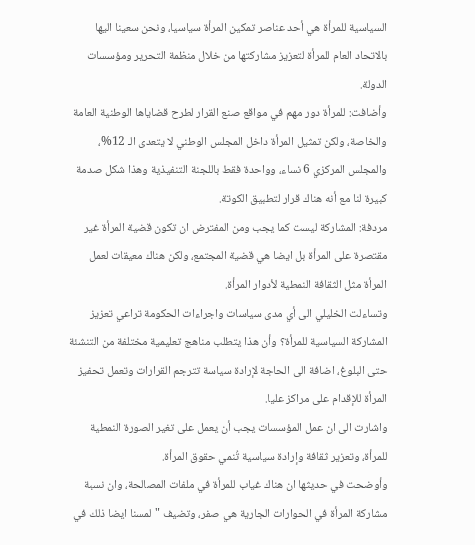السياسية للمرأة هي أحد عناصر تمكين المرأة سياسيا، ونحن سعينا اليها بالاتحاد العام للمرأة لتعزيز مشاركتها من خلال منظمة التحرير ومؤسسات الدولة.
وأضافت: للمرأة دور مهم في مواقع صنع القرار لطرح قضاياها الوطنية العامة والخاصة، ولكن تمثيل المرأة داخل المجلس الوطني لا يتعدى الـ 12%، والمجلس المركزي 6 نساء، وواحدة فقط باللجنة التنفيذية وهذا شكل صدمة كبيرة لنا مع أنه هناك قرار لتطبيق الكوتة.
مردفة: المشاركة ليست كما يجب ومن المفترض ان تكون قضية المرأة غير مقتصرة على المرأة بل ايضا هي قضية المجتمع، ولكن هناك معيقات لعمل المرأة مثل الثقافة النمطية لأدوار المرأة.
وتساءلت الخليلي الى أي مدى سياسات واجراءات الحكومة تراعي تعزيز المشاركة السياسية للمرأة؟ وأن هذا يتطلب مناهج تعليمية مختلفة من التنشئة حتى البلوغ، اضافة الى الحاجة لإرادة سياسة تترجم القرارات وتعمل تحفيز المرأة للإقدام على مراكز عليا.
واشارت الى ان عمل المؤسسات يجب أن يعمل على تغير الصورة النمطية للمرأة، وتعزير ثقافة وإرادة سياسية تُنمي حقوق المرأة.
وأوضحت في حديثها ان هناك غياب للمرأة في ملفات المصالحة، وان نسبة مشاركة المرأة في الحوارات الجارية هي صفر، وتضيف "لمسنا ايضا ذلك في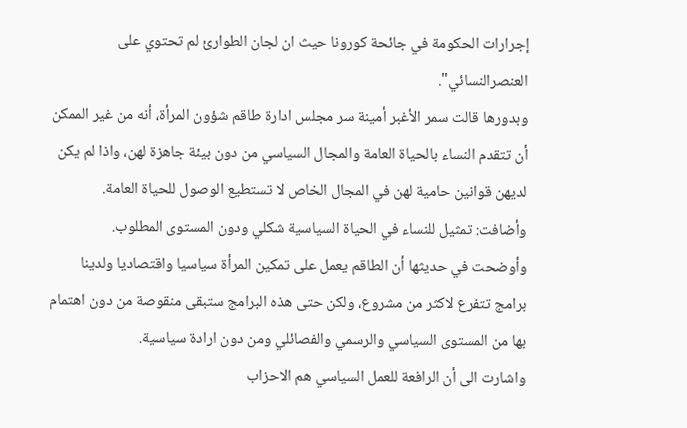إجرارات الحكومة في جائحة كورونا حيث ان لجان الطوارئ لم تحتوي على العنصرالنسائي".
وبدورها قالت سمر الأغبر أمينة سر مجلس ادارة طاقم شؤون المرأة، أنه من غير الممكن أن تتقدم النساء بالحياة العامة والمجال السياسي من دون بيئة جاهزة لهن، واذا لم يكن لديهن قوانين حامية لهن في المجال الخاص لا تستطيع الوصول للحياة العامة.
وأضافت: تمثيل للنساء في الحياة السياسية شكلي ودون المستوى المطلوب.
وأوضحت في حديثها أن الطاقم يعمل على تمكين المرأة سياسيا واقتصاديا ولدينا برامج تتفرع لاكثر من مشروع، ولكن حتى هذه البرامج ستبقى منقوصة من دون اهتمام بها من المستوى السياسي والرسمي والفصائلي ومن دون ارادة سياسية.
واشارت الى أن الرافعة للعمل السياسي هم الاحزاب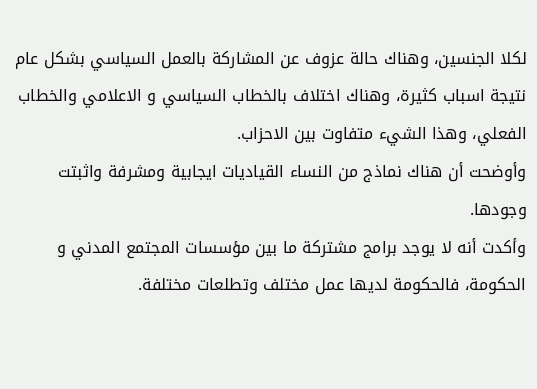لكلا الجنسين، وهناك حالة عزوف عن المشاركة بالعمل السياسي بشكل عام نتيجة اسباب كثيرة، وهناك اختلاف بالخطاب السياسي و الاعلامي والخطاب الفعلي، وهذا الشيء متفاوت بين الاحزاب.
وأوضحت أن هناك نماذج من النساء القياديات ايجابية ومشرفة واثبتت وجودها.
وأكدت أنه لا يوجد برامج مشتركة ما بين مؤسسات المجتمع المدني و الحكومة، فالحكومة لديها عمل مختلف وتطلعات مختلفة.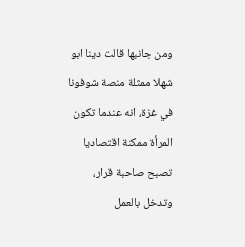ومن جانبها قالت دينا ابو شهلا ممثلة منصة شوفونا في غزة، انه عندما تكون المرأة ممكنة اقتصاديا تصبح صاحبة قرار، وتدخل بالعمل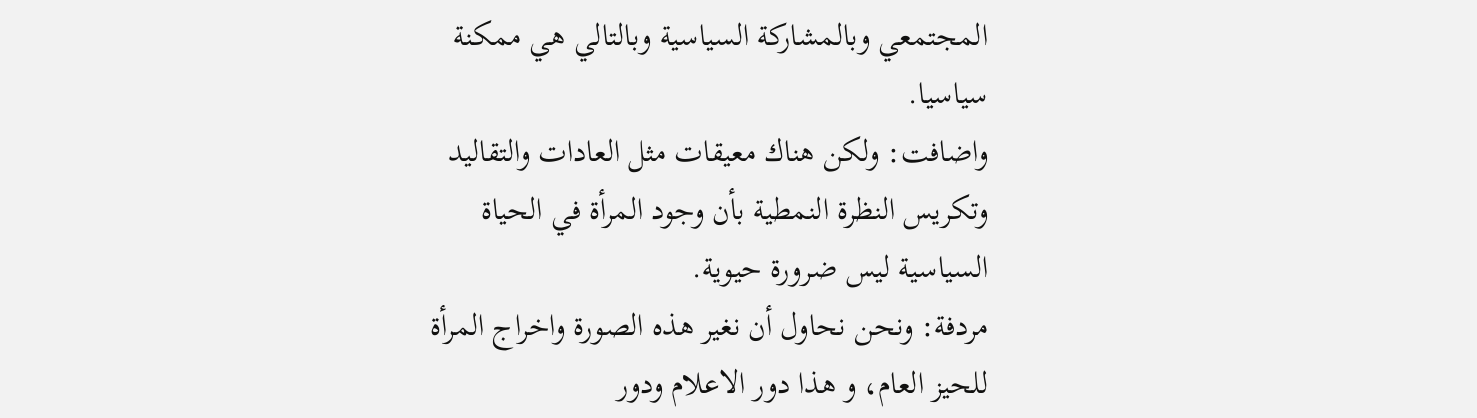المجتمعي وبالمشاركة السياسية وبالتالي هي ممكنة سياسيا.
واضافت: ولكن هناك معيقات مثل العادات والتقاليد وتكريس النظرة النمطية بأن وجود المرأة في الحياة السياسية ليس ضرورة حيوية.
مردفة: ونحن نحاول أن نغير هذه الصورة واخراج المرأة للحيز العام، و هذا دور الاعلام ودور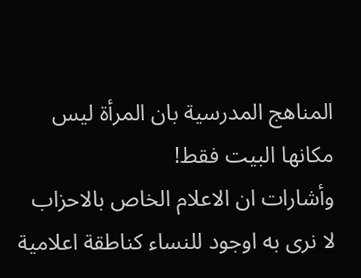المناهج المدرسية بان المرأة ليس مكانها البيت فقط!
وأشارات ان الاعلام الخاص بالاحزاب لا نرى به اوجود للنساء كناطقة اعلامية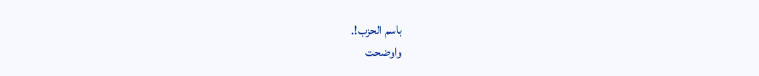باسم الحزب!.
واوضحت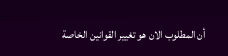أن المطلوب الان هو تغيير القوانين الخاصة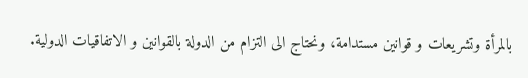بالمرأة وتشريعات و قوانين مستدامة، ونحتاج الى التزام من الدولة بالقوانين و الاتفاقيات الدولية.